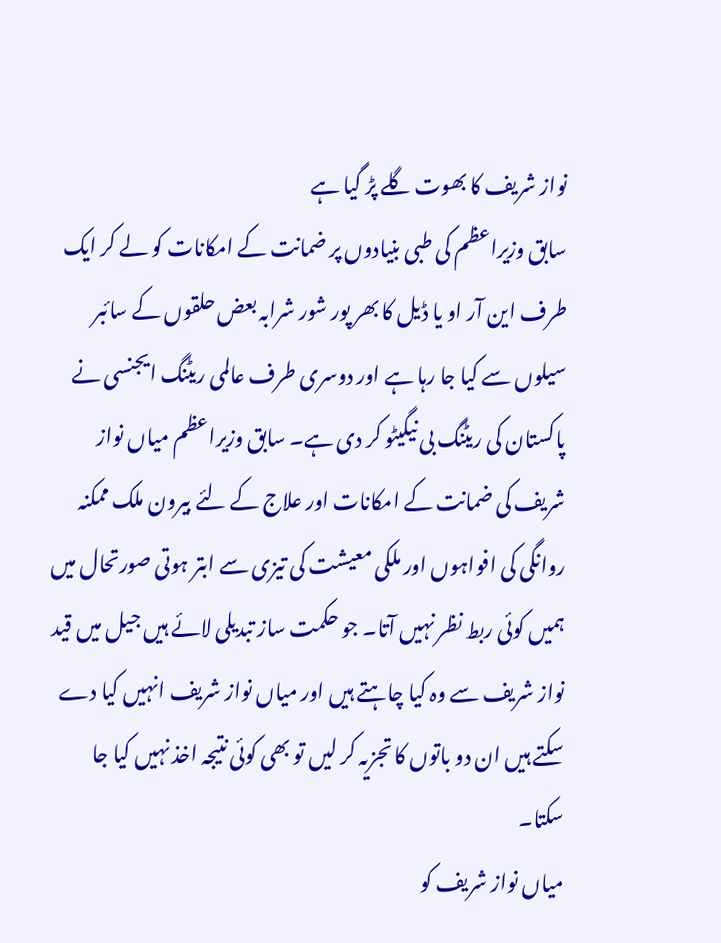نواز شریف کا بھوت گلے پڑ گیا ہے
سابق وزیراعظم کی طبی بنیادوں پر ضمانت کے امکانات کو لے کر ایک طرف این آر او یا ڈیل کا بھر پور شور شرابہ بعض حلقوں کے سائبر سیلوں سے کیا جا رہا ہے اور دوسری طرف عالمی ریٹنگ ایجنسی نے پاکستان کی ریٹنگ بی نیگیٹو کر دی ہے۔ سابق وزیراعظم میاں نواز شریف کی ضمانت کے امکانات اور علاج کے لئے بیرون ملک ممکنہ روانگی کی افواہوں اور ملکی معیشت کی تیزی سے ابتر ہوتی صورتحال میں ہمیں کوئی ربط نظر نہیں آتا۔ جو حکمت ساز تبدیلی لائے ہیں جیل میں قید نواز شریف سے وہ کیا چاہتے ہیں اور میاں نواز شریف انہیں کیا دے سکتے ہیں ان دو باتوں کا تجزیہ کر لیں تو بھی کوئی نتیجہ اخذ نہیں کیا جا سکتا۔
میاں نواز شریف کو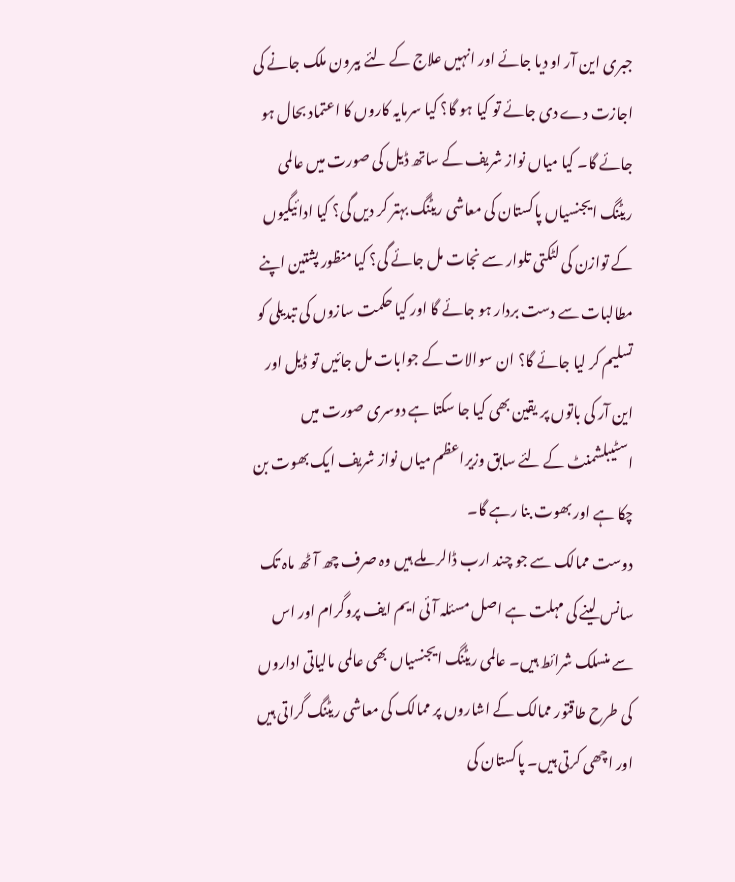جبری این آر او دیا جائے اور انہیں علاج کے لئے بیرون ملک جانے کی اجازت دے دی جائے تو کیا ہو گا؟ کیا سرمایہ کاروں کا اعتماد بحال ہو جائے گا۔ کیا میاں نواز شریف کے ساتھ ڈیل کی صورت میں عالمی ریٹنگ ایجنسیاں پاکستان کی معاشی ریٹنگ بہتر کر دیں گی؟ کیا ادائیگیوں کے توازن کی لٹکتی تلوار سے نجات مل جائے گی؟ کیا منظور پشتین اپنے مطالبات سے دست بردار ہو جائے گا اور کیا حکمت سازوں کی تبدیلی کو تسلیم کر لیا جائے گا؟ ان سوالات کے جوابات مل جائیں تو ڈیل اور این آر کی باتوں پر یقین بھی کیا جا سکتا ہے دوسری صورت میں اسٹیبلشمنٹ کے لئے سابق وزیراعظم میاں نواز شریف ایک بھوت بن چکا ہے اور بھوت بنا رہے گا۔
دوست ممالک سے جو چند ارب ڈالر ملے ہیں وہ صرف چھ آٹھ ماہ تک سانس لینے کی مہلت ہے اصل مسئلہ آئی ایم ایف پروگرام اور اس سے منسلک شرائط ہیں۔ عالمی ریٹنگ ایجنسیاں بھی عالمی مالیاتی اداروں کی طرح طاقتور ممالک کے اشاروں پر ممالک کی معاشی ریٹنگ گراتی ہیں اور اچھی کرتی ہیں۔ پاکستان کی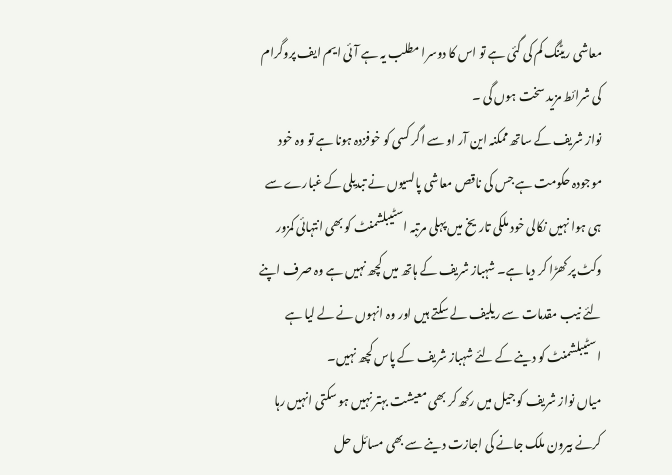معاشی ریٹنگ کم کی گئی ہے تو اس کا دوسرا مطلب یہ ہے آئی ایم ایف پروگرام کی شرائط مزید سخت ہوں گی ۔
نواز شریف کے ساتھ ممکنہ این آر او سے اگر کسی کو خوفزدہ ہونا ہے تو وہ خود موجودہ حکومت ہے جس کی ناقص معاشی پالسیوں نے تبدیلی کے غبارے سے ہی ہوا نہیں نکالی خود ملکی تاریخ میں پہلی مرتبہ اسٹیبلشمنٹ کو بھی انتہائی کمزور وکٹ پر کھڑا کر دیا ہے۔ شہباز شریف کے ہاتھ میں کچھ نہیں ہے وہ صرف اپنے لئے نیب مقدمات سے ریلیف لے سکتے ہیں اور وہ انہوں نے لے لیا ہے اسٹیبلشمنٹ کو دینے کے لئے شہباز شریف کے پاس کچھ نہیں۔
میاں نواز شریف کو جیل میں رکھ کر بھی معیشت بہتر نہیں ہو سکتی انہیں رہا کرنے بیرون ملک جانے کی اجازت دینے سے بھی مسائل حل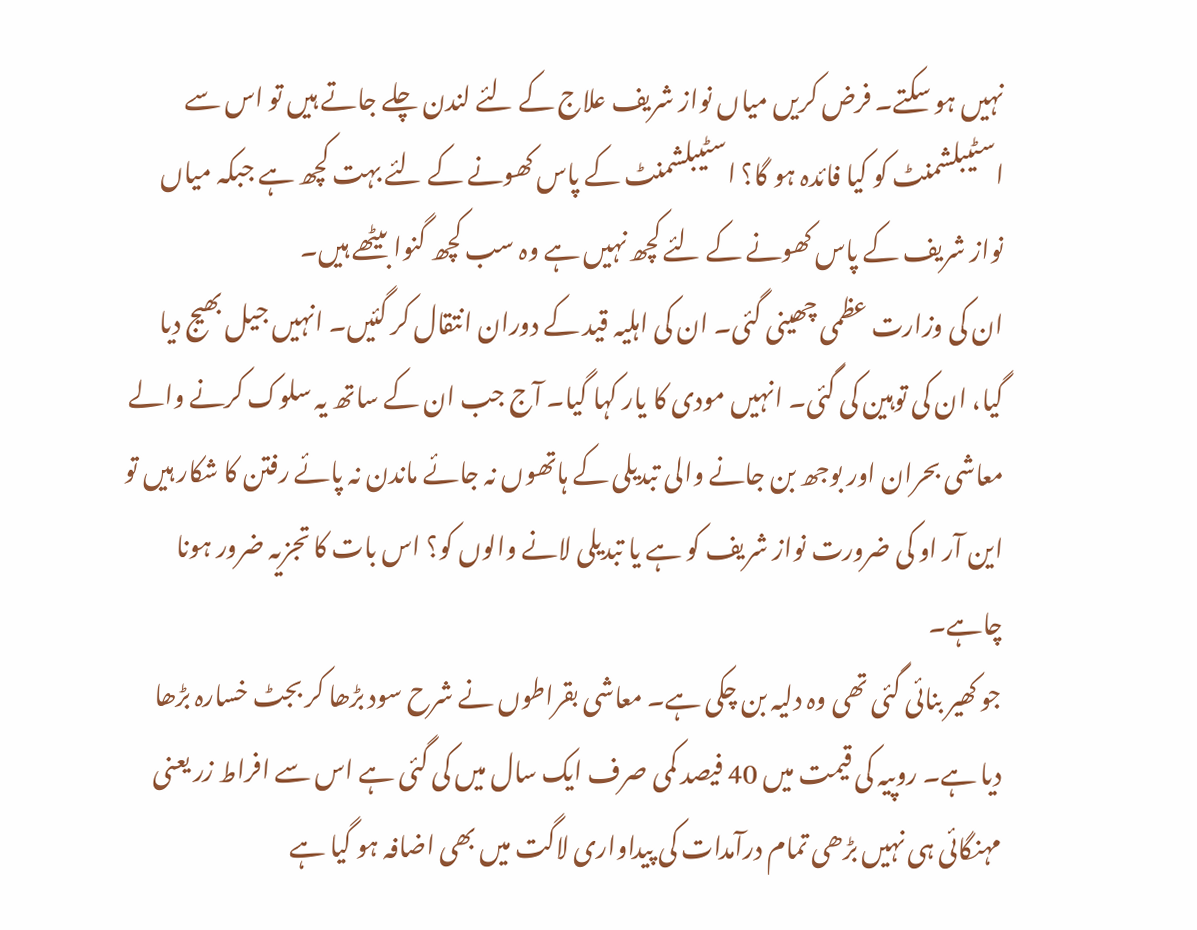نہیں ہو سکتے۔ فرض کریں میاں نواز شریف علاج کے لئے لندن چلے جاتے ہیں تو اس سے اسٹیبلشمنٹ کو کیا فائدہ ہو گا؟ اسٹیبلشمنٹ کے پاس کھونے کے لئے بہت کچھ ہے جبکہ میاں نواز شریف کے پاس کھونے کے لئے کچھ نہیں ہے وہ سب کچھ گنوا بیٹھے ہیں۔
ان کی وزارت عظمی چھینی گئی۔ ان کی اہلیہ قید کے دوران انتقال کر گئیں۔ انہیں جیل بھیج دیا گیا، ان کی توہین کی گئی۔ انہیں مودی کا یار کہا گیا۔ آج جب ان کے ساتھ یہ سلوک کرنے والے معاشی بحران اور بوجھ بن جانے والی تبدیلی کے ہاتھوں نہ جائے ماندن نہ پائے رفتن کا شکار ہیں تو این آر او کی ضرورت نواز شریف کو ہے یا تبدیلی لانے والوں کو؟ اس بات کا تجزیہ ضرور ہونا چاہے۔
جو کھیر بنائی گئی تھی وہ دلیہ بن چکی ہے۔ معاشی بقراطوں نے شرح سود بڑھا کر بجٹ خسارہ بڑھا دیا ہے۔ روپیہ کی قیمت میں 40 فیصد کمی صرف ایک سال میں کی گئی ہے اس سے افراط زر یعنی مہنگائی ہی نہیں بڑھی تمام درآمدات کی پیداواری لاگت میں بھی اضافہ ہو گیا ہے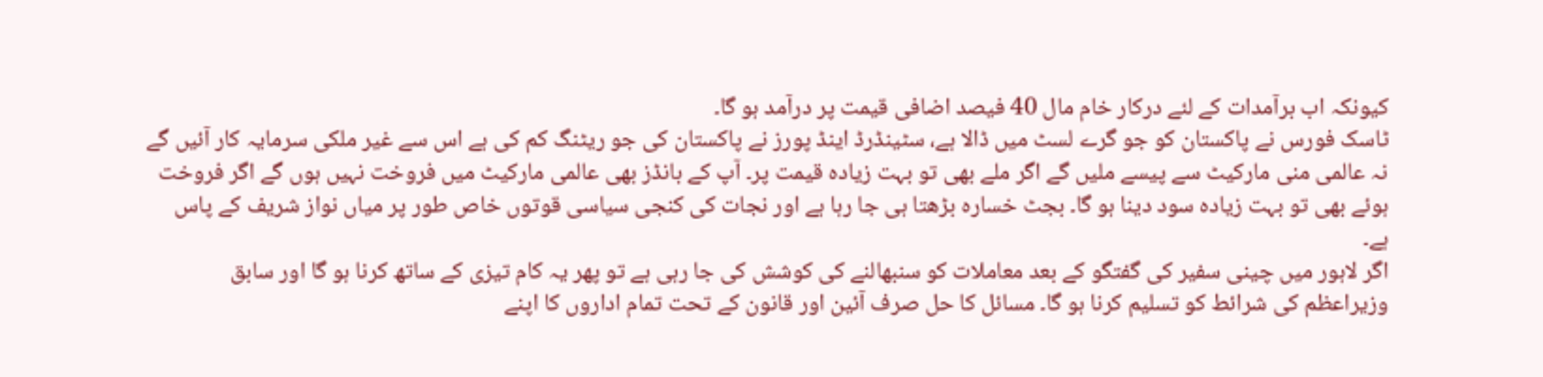کیونکہ اب برآمدات کے لئے درکار خام مال 40 فیصد اضافی قیمت پر درآمد ہو گا۔
ٹاسک فورس نے پاکستان کو جو گرے لسٹ میں ڈالا ہے، سٹینڈرڈ اینڈ پورز نے پاکستان کی جو ریٹنگ کم کی ہے اس سے غیر ملکی سرمایہ کار آئیں گے نہ عالمی منی مارکیٹ سے پیسے ملیں گے اگر ملے بھی تو بہت زیادہ قیمت پر۔ آپ کے بانڈز بھی عالمی مارکیٹ میں فروخت نہیں ہوں گے اگر فروخت ہوئے بھی تو بہت زیادہ سود دینا ہو گا۔ بجٹ خسارہ بڑھتا ہی جا رہا ہے اور نجات کی کنجی سیاسی قوتوں خاص طور پر میاں نواز شریف کے پاس ہے۔
اگر لاہور میں چینی سفیر کی گفتگو کے بعد معاملات کو سنبھالنے کی کوشش کی جا رہی ہے تو پھر یہ کام تیزی کے ساتھ کرنا ہو گا اور سابق وزیراعظم کی شرائط کو تسلیم کرنا ہو گا۔ مسائل کا حل صرف آئین اور قانون کے تحت تمام اداروں کا اپنے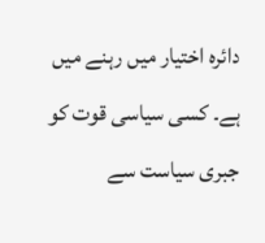دائرہ اختیار میں رہنے میں ہے۔ کسی سیاسی قوت کو جبری سیاست سے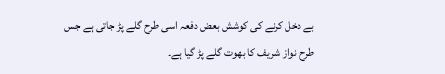بے دخل کرنے کی کوشش بعض دفعہ اسی طرح گلے پڑ جاتی ہے جس طرح نواز شریف کا بھوت گلے پڑ گیا ہے۔